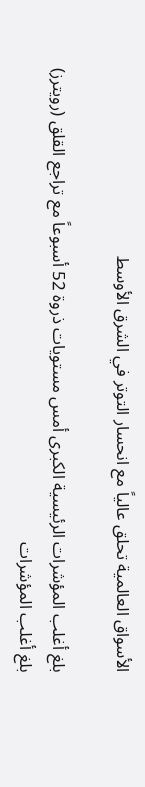الأسواق العالمية تحلق عالياً مع انحسار التوتر في الشرق الأوسط

بلغ أغلب المؤشرات الرئيسية الكبرى أمس مستويات ذروة 52 أسبوعاً مع تراجع القلق (رويترز)
بلغ أغلب المؤشرات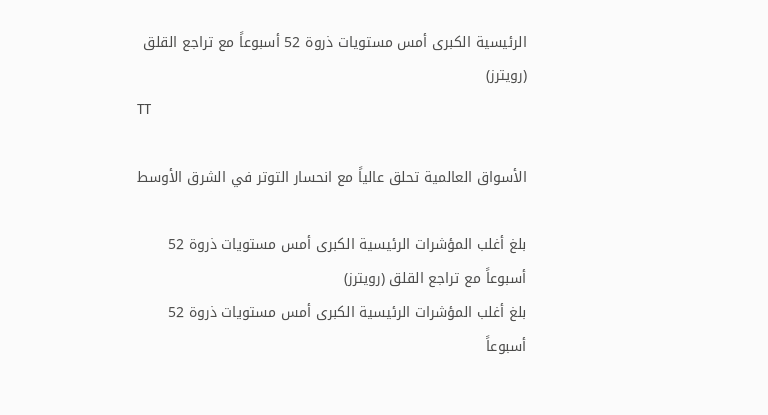الرئيسية الكبرى أمس مستويات ذروة 52 أسبوعاً مع تراجع القلق (رويترز)
TT

الأسواق العالمية تحلق عالياً مع انحسار التوتر في الشرق الأوسط

بلغ أغلب المؤشرات الرئيسية الكبرى أمس مستويات ذروة 52 أسبوعاً مع تراجع القلق (رويترز)
بلغ أغلب المؤشرات الرئيسية الكبرى أمس مستويات ذروة 52 أسبوعاً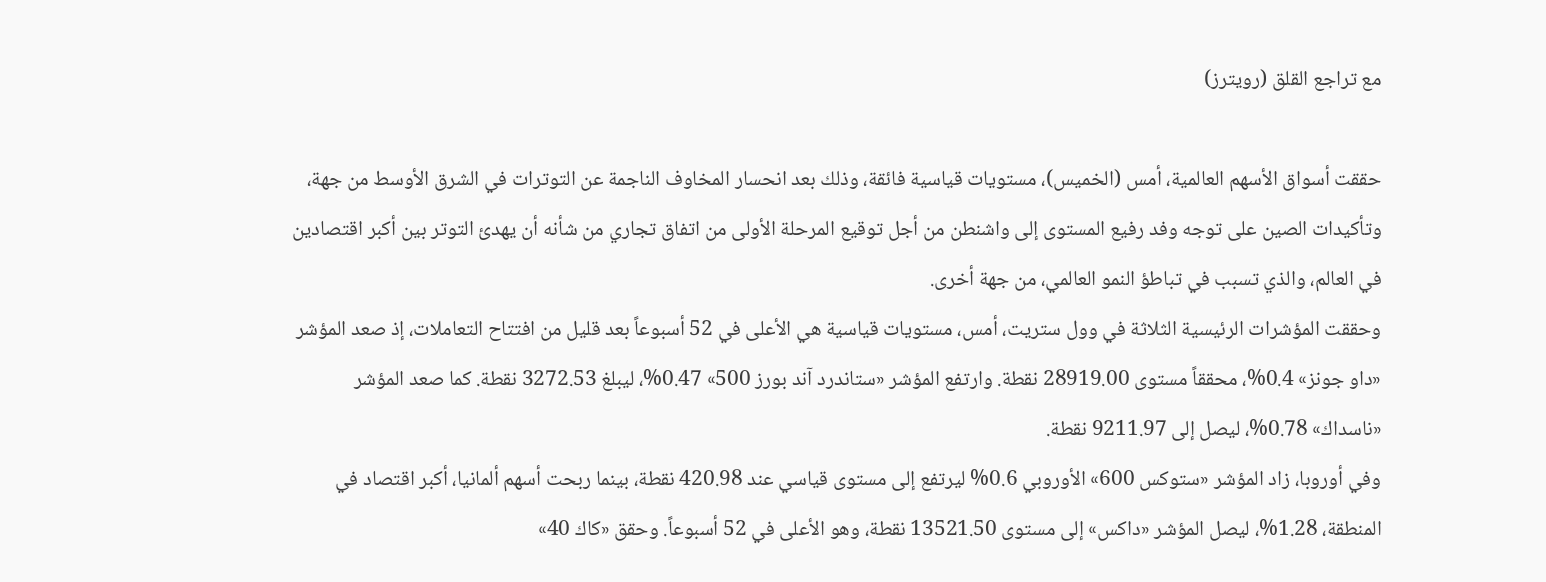مع تراجع القلق (رويترز)

حققت أسواق الأسهم العالمية، أمس (الخميس)، مستويات قياسية فائقة، وذلك بعد انحسار المخاوف الناجمة عن التوترات في الشرق الأوسط من جهة، وتأكيدات الصين على توجه وفد رفيع المستوى إلى واشنطن من أجل توقيع المرحلة الأولى من اتفاق تجاري من شأنه أن يهدئ التوتر بين أكبر اقتصادين في العالم، والذي تسبب في تباطؤ النمو العالمي، من جهة أخرى.
وحققت المؤشرات الرئيسية الثلاثة في وول ستريت، أمس، مستويات قياسية هي الأعلى في 52 أسبوعاً بعد قليل من افتتاح التعاملات، إذ صعد المؤشر «داو جونز» 0.4%، محققاً مستوى 28919.00 نقطة. وارتفع المؤشر «ستاندرد آند بورز 500» 0.47%، ليبلغ 3272.53 نقطة. كما صعد المؤشر «ناسداك» 0.78%، ليصل إلى 9211.97 نقطة.
وفي أوروبا، زاد المؤشر «ستوكس 600» الأوروبي 0.6% ليرتفع إلى مستوى قياسي عند 420.98 نقطة، بينما ربحت أسهم ألمانيا، أكبر اقتصاد في المنطقة، 1.28%، ليصل المؤشر «داكس» إلى مستوى 13521.50 نقطة، وهو الأعلى في 52 أسبوعاً. وحقق «كاك 40»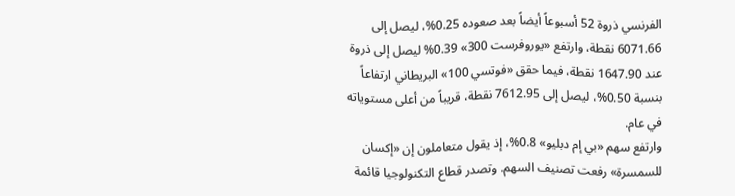الفرنسي ذروة 52 أسبوعاً أيضاً بعد صعوده 0.25%، ليصل إلى 6071.66 نقطة، وارتفع «يوروفرست 300» 0.39% ليصل إلى ذروة عند 1647.90 نقطة، فيما حقق «فوتسي 100» البريطاني ارتفاعاً بنسبة 0.50%، ليصل إلى 7612.95 نقطة، قريباً من أعلى مستوياته في عام.
وارتفع سهم «بي إم دبليو» 0.8%، إذ يقول متعاملون إن «إكسان للسمسرة» رفعت تصنيف السهم. وتصدر قطاع التكنولوجيا قائمة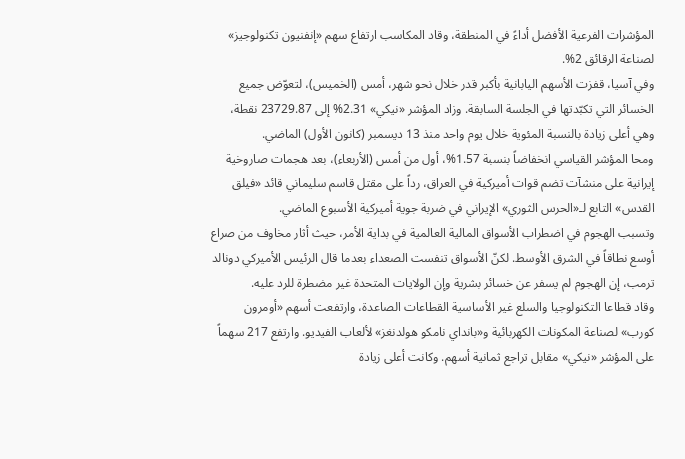المؤشرات الفرعية الأفضل أداءً في المنطقة، وقاد المكاسب ارتفاع سهم «إنفنيون تكنولوجيز» لصناعة الرقائق 2%.
وفي آسيا، قفزت الأسهم اليابانية بأكبر قدر خلال نحو شهر، أمس (الخميس)، لتعوّض جميع الخسائر التي تكبّدتها في الجلسة السابقة. وزاد المؤشر «نيكي» 2.31% إلى 23729.87 نقطة، وهي أعلى زيادة بالنسبة المئوية خلال يوم واحد منذ 13 ديسمبر (كانون الأول) الماضي.
ومحا المؤشر القياسي انخفاضاً بنسبة 1.57%، أول من أمس (الأربعاء)، بعد هجمات صاروخية إيرانية على منشآت تضم قوات أميركية في العراق، رداً على مقتل قاسم سليماني قائد «فيلق القدس» التابع لـ«الحرس الثوري» الإيراني في ضربة جوية أميركية الأسبوع الماضي.
وتسبب الهجوم في اضطراب الأسواق المالية العالمية في بداية الأمر، حيث أثار مخاوف من صراع أوسع نطاقاً في الشرق الأوسط. لكنّ الأسواق تنفست الصعداء بعدما قال الرئيس الأميركي دونالد ترمب، إن الهجوم لم يسفر عن خسائر بشرية وإن الولايات المتحدة غير مضطرة للرد عليه.
وقاد قطاعا التكنولوجيا والسلع غير الأساسية القطاعات الصاعدة، وارتفعت أسهم «أومرون كورب» لصناعة المكونات الكهربائية و«بانداي نامكو هولدنغز» لألعاب الفيديو. وارتفع 217 سهماً على المؤشر «نيكي» مقابل تراجع ثمانية أسهم. وكانت أعلى زيادة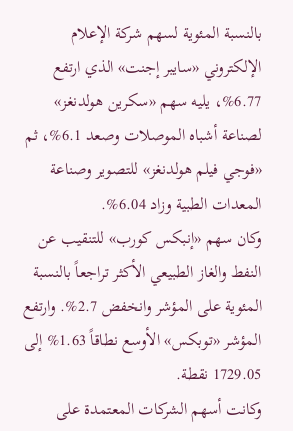بالنسبة المئوية لسهم شركة الإعلام الإلكتروني «سايبر إجنت» الذي ارتفع 6.77%، يليه سهم «سكرين هولدنغز» لصناعة أشباه الموصلات وصعد 6.1%، ثم «فوجي فيلم هولدنغز» للتصوير وصناعة المعدات الطبية وزاد 6.04%.
وكان سهم «إنبكس كورب» للتنقيب عن النفط والغاز الطبيعي الأكثر تراجعاً بالنسبة المئوية على المؤشر وانخفض 2.7%. وارتفع المؤشر «توبكس» الأوسع نطاقاً 1.63% إلى 1729.05 نقطة.
وكانت أسهم الشركات المعتمدة على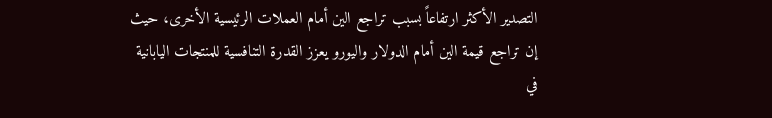التصدير الأكثر ارتفاعاً بسبب تراجع الين أمام العملات الرئيسية الأخرى، حيث إن تراجع قيمة الين أمام الدولار واليورو يعزز القدرة التنافسية للمنتجات اليابانية في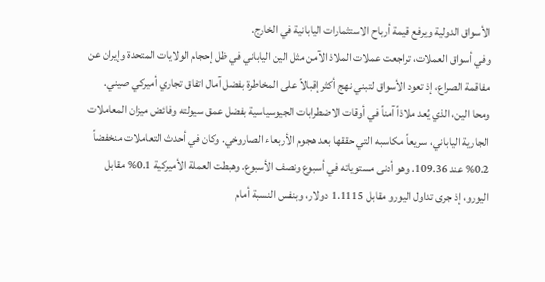الأسواق الدولية ويرفع قيمة أرباح الاستثمارات اليابانية في الخارج.
وفي أسواق العملات، تراجعت عملات الملاذ الآمن مثل الين الياباني في ظل إحجام الولايات المتحدة وإيران عن مفاقمة الصراع، إذ تعود الأسواق لتبني نهج أكثر إقبالاً على المخاطرة بفضل آمال اتفاق تجاري أميركي صيني.
ومحا الين، الذي يُعد ملاذاً آمناً في أوقات الاضطرابات الجيوسياسية بفضل عمق سيولته وفائض ميزان المعاملات الجارية الياباني، سريعاً مكاسبه التي حققها بعد هجوم الأربعاء الصاروخي. وكان في أحدث التعاملات منخفضاً 0.2% عند 109.36. وهو أدنى مستوياته في أسبوع ونصف الأسبوع. وهبطت العملة الأميركية 0.1% مقابل اليورو، إذ جرى تداول اليورو مقابل 1.1115 دولار، وبنفس النسبة أمام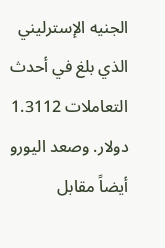الجنيه الإسترليني الذي بلغ في أحدث التعاملات 1.3112 دولار. وصعد اليورو أيضاً مقابل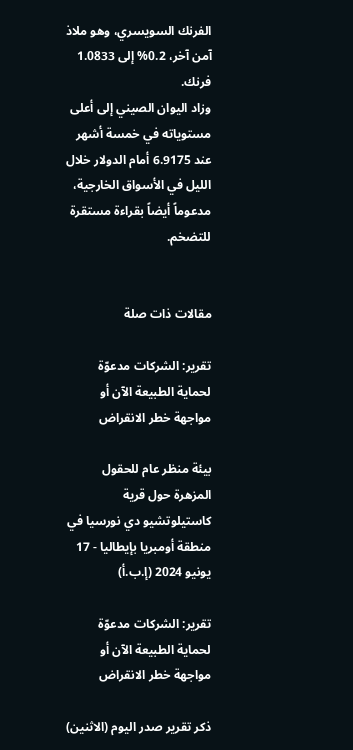الفرنك السويسري، وهو ملاذ آمن آخر، 0.2% إلى 1.0833 فرنك.
وزاد اليوان الصيني إلى أعلى مستوياته في خمسة أشهر عند 6.9175 أمام الدولار خلال الليل في الأسواق الخارجية، مدعوماً أيضاً بقراءة مستقرة للتضخم.


مقالات ذات صلة

تقرير: الشركات مدعوّة لحماية الطبيعة الآن أو مواجهة خطر الانقراض

بيئة منظر عام للحقول المزهرة حول قرية كاستيلوتشيو دي نورسيا في منطقة أومبريا بإيطاليا - 17 يونيو 2024 (إ.ب.أ)

تقرير: الشركات مدعوّة لحماية الطبيعة الآن أو مواجهة خطر الانقراض

ذكر تقرير صدر اليوم (الاثنين)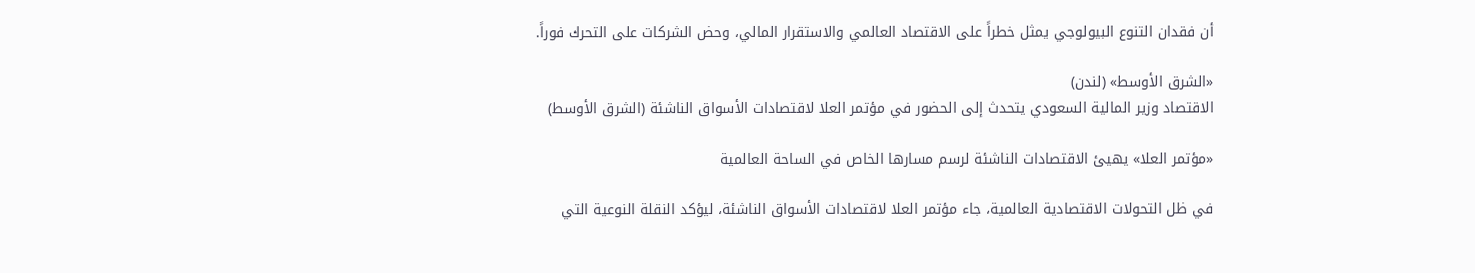أن فقدان التنوع البيولوجي يمثل خطراً على الاقتصاد العالمي والاستقرار المالي، وحض الشركات على التحرك فوراً.

«الشرق الأوسط» (لندن)
الاقتصاد وزير المالية السعودي يتحدث إلى الحضور في مؤتمر العلا لاقتصادات الأسواق الناشئة (الشرق الأوسط)

«مؤتمر العلا» يهيئ الاقتصادات الناشئة لرسم مسارها الخاص في الساحة العالمية

في ظل التحولات الاقتصادية العالمية، جاء مؤتمر العلا لاقتصادات الأسواق الناشئة، ليؤكد النقلة النوعية التي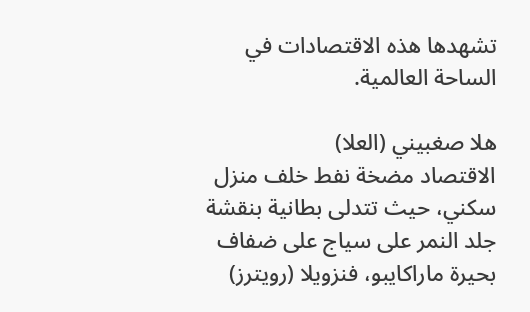تشهدها هذه الاقتصادات في الساحة العالمية.

هلا صغبيني (العلا)
الاقتصاد مضخة نفط خلف منزل سكني، حيث تتدلى بطانية بنقشة جلد النمر على سياج على ضفاف بحيرة ماراكايبو، فنزويلا (رويترز)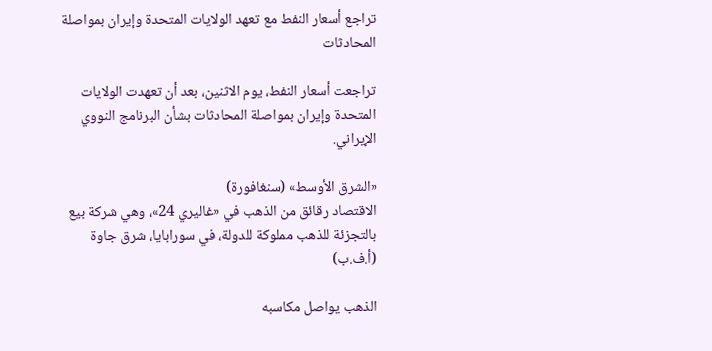تراجع أسعار النفط مع تعهد الولايات المتحدة وإيران بمواصلة المحادثات

تراجعت أسعار النفط، يوم الاثنين، بعد أن تعهدت الولايات المتحدة وإيران بمواصلة المحادثات بشأن البرنامج النووي الإيراني.

«الشرق الأوسط» (سنغافورة)
الاقتصاد رقائق من الذهب في «غاليري 24»، وهي شركة بيع بالتجزئة للذهب مملوكة للدولة، في سورابايا، شرق جاوة (أ.ف.ب)

الذهب يواصل مكاسبه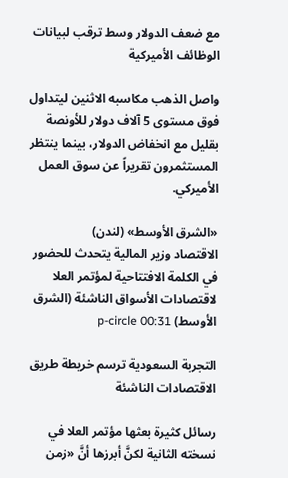مع ضعف الدولار وسط ترقب لبيانات الوظائف الأميركية

واصل الذهب مكاسبه الاثنين ليتداول فوق مستوى 5 آلاف دولار للأونصة بقليل مع انخفاض الدولار، بينما ينتظر المستثمرون تقريراً عن سوق العمل الأميركي.

«الشرق الأوسط» (لندن)
الاقتصاد وزير المالية يتحدث للحضور في الكلمة الافتتاحية لمؤتمر العلا لاقتصادات الأسواق الناشئة (الشرق الأوسط) p-circle 00:31

التجربة السعودية ترسم خريطة طريق الاقتصادات الناشئة

رسائل كثيرة بعثها مؤتمر العلا في نسخته الثانية لكنَّ أبرزها أنَّ «زمن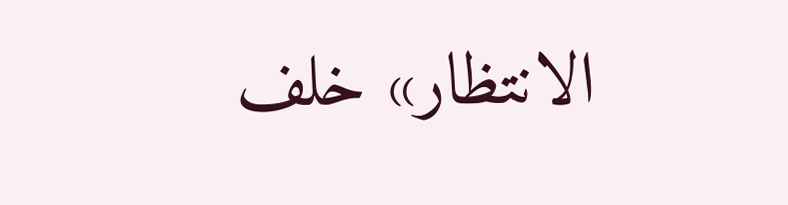الانتظار» خلف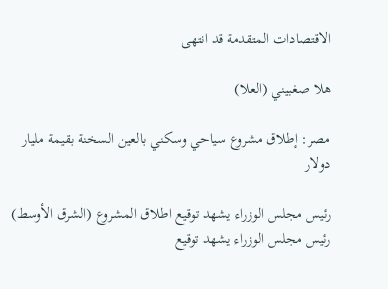الاقتصادات المتقدمة قد انتهى

هلا صغبيني (العلا)

مصر: إطلاق مشروع سياحي وسكني بالعين السخنة بقيمة مليار دولار

رئيس مجلس الوزراء يشهد توقيع اطلاق المشروع (الشرق الأوسط)
رئيس مجلس الوزراء يشهد توقيع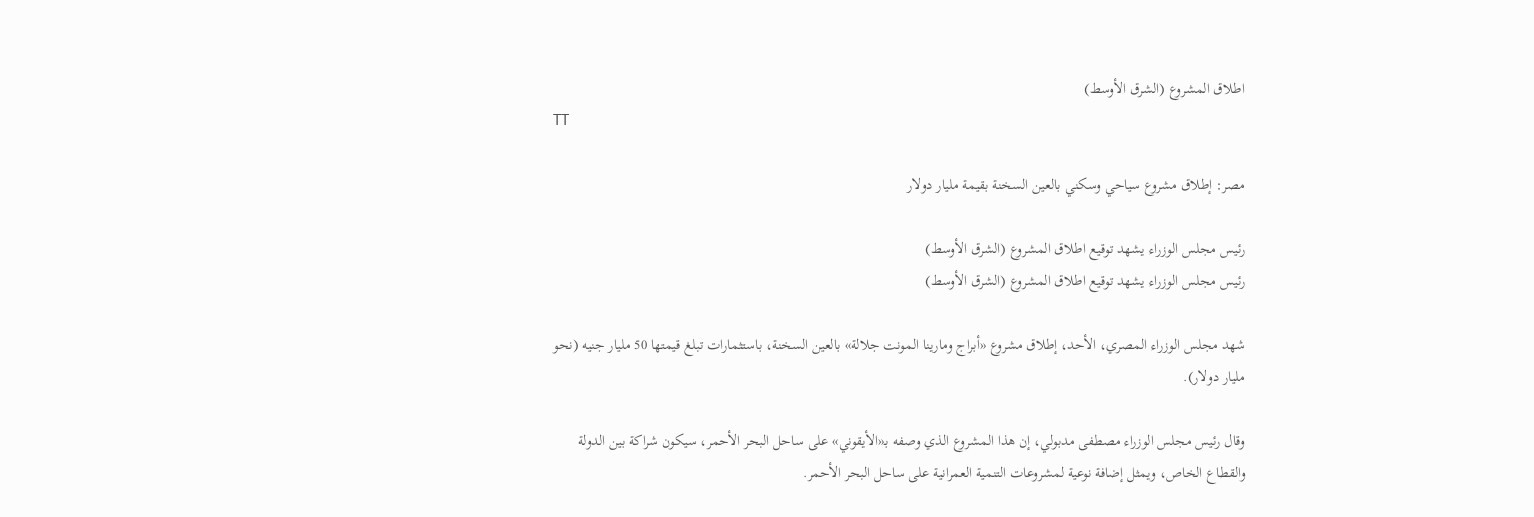اطلاق المشروع (الشرق الأوسط)
TT

مصر: إطلاق مشروع سياحي وسكني بالعين السخنة بقيمة مليار دولار

رئيس مجلس الوزراء يشهد توقيع اطلاق المشروع (الشرق الأوسط)
رئيس مجلس الوزراء يشهد توقيع اطلاق المشروع (الشرق الأوسط)

شهد مجلس الوزراء المصري، الأحد، إطلاق مشروع «أبراج ومارينا المونت جلالة» بالعين السخنة، باستثمارات تبلغ قيمتها 50 مليار جنيه (نحو مليار دولار).

وقال رئيس مجلس الوزراء مصطفى مدبولي، إن هذا المشروع الذي وصفه بـ«الأيقوني» على ساحل البحر الأحمر، سيكون شراكة بين الدولة والقطاع الخاص، ويمثل إضافة نوعية لمشروعات التنمية العمرانية على ساحل البحر الأحمر.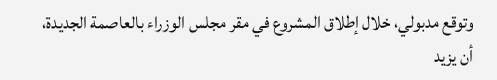وتوقع مدبولي، خلال إطلاق المشروع في مقر مجلس الوزراء بالعاصمة الجديدة، أن يزيد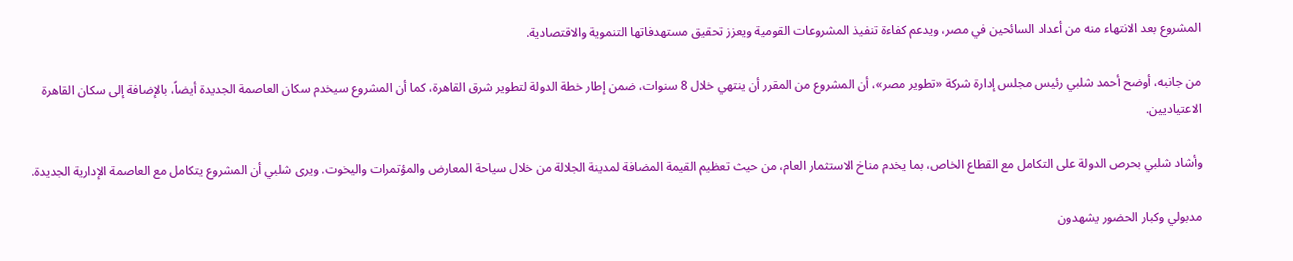المشروع بعد الانتهاء منه من أعداد السائحين في مصر، ويدعم كفاءة تنفيذ المشروعات القومية ويعزز تحقيق مستهدفاتها التنموية والاقتصادية.

من جانبه، أوضح أحمد شلبي رئيس مجلس إدارة شركة «تطوير مصر»، أن المشروع من المقرر أن ينتهي خلال 8 سنوات، ضمن إطار خطة الدولة لتطوير شرق القاهرة، كما أن المشروع سيخدم سكان العاصمة الجديدة أيضاً، بالإضافة إلى سكان القاهرة الاعتياديين.

وأشاد شلبي بحرص الدولة على التكامل مع القطاع الخاص، بما يخدم مناخ الاستثمار العام، من حيث تعظيم القيمة المضافة لمدينة الجلالة من خلال سياحة المعارض والمؤتمرات واليخوت. ويرى شلبي أن المشروع يتكامل مع العاصمة الإدارية الجديدة.

مدبولي وكبار الحضور يشهدون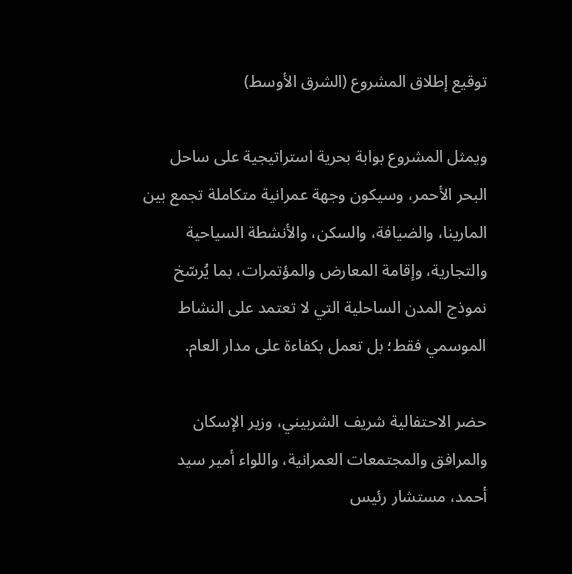توقيع إطلاق المشروع (الشرق الأوسط)

ويمثل المشروع بوابة بحرية استراتيجية على ساحل البحر الأحمر، وسيكون وجهة عمرانية متكاملة تجمع بين المارينا، والضيافة، والسكن، والأنشطة السياحية والتجارية، وإقامة المعارض والمؤتمرات، بما يُرسّخ نموذج المدن الساحلية التي لا تعتمد على النشاط الموسمي فقط؛ بل تعمل بكفاءة على مدار العام.

حضر الاحتفالية شريف الشربيني، وزير الإسكان والمرافق والمجتمعات العمرانية، واللواء أمير سيد أحمد، مستشار رئيس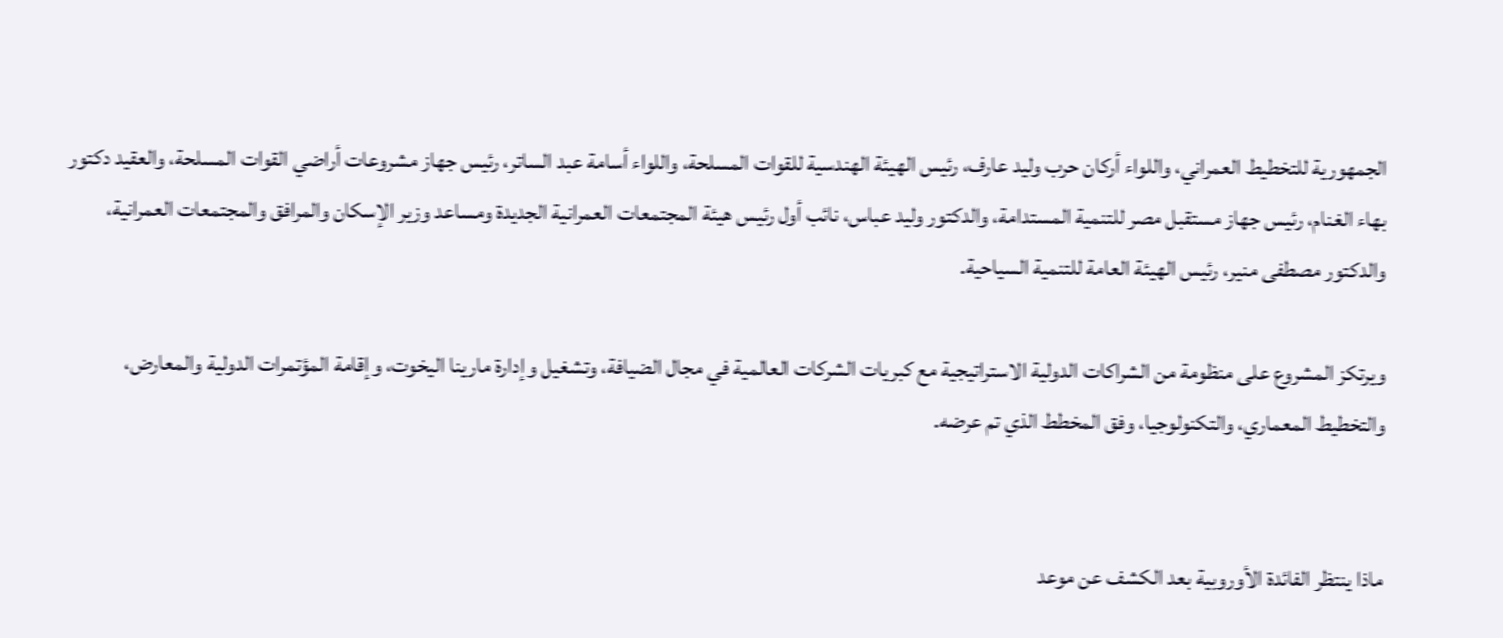الجمهورية للتخطيط العمراني، واللواء أركان حرب وليد عارف، رئيس الهيئة الهندسية للقوات المسلحة، واللواء أسامة عبد الساتر، رئيس جهاز مشروعات أراضي القوات المسلحة، والعقيد دكتور بهاء الغنام، رئيس جهاز مستقبل مصر للتنمية المستدامة، والدكتور وليد عباس، نائب أول رئيس هيئة المجتمعات العمرانية الجديدة ومساعد وزير الإسكان والمرافق والمجتمعات العمرانية، والدكتور مصطفى منير، رئيس الهيئة العامة للتنمية السياحية.

ويرتكز المشروع على منظومة من الشراكات الدولية الاستراتيجية مع كبريات الشركات العالمية في مجال الضيافة، وتشغيل وإدارة مارينا اليخوت، وإقامة المؤتمرات الدولية والمعارض، والتخطيط المعماري، والتكنولوجيا، وفق المخطط الذي تم عرضه.


ماذا ينتظر الفائدة الأوروبية بعد الكشف عن موعد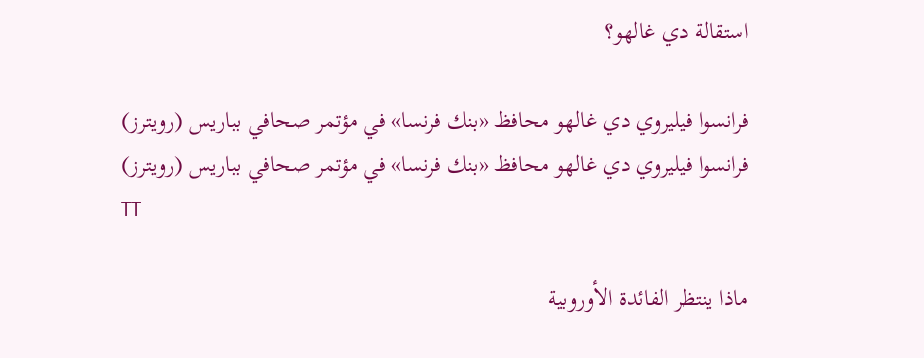استقالة دي غالهو؟

فرانسوا فيليروي دي غالهو محافظ «بنك فرنسا» في مؤتمر صحافي بباريس (رويترز)
فرانسوا فيليروي دي غالهو محافظ «بنك فرنسا» في مؤتمر صحافي بباريس (رويترز)
TT

ماذا ينتظر الفائدة الأوروبية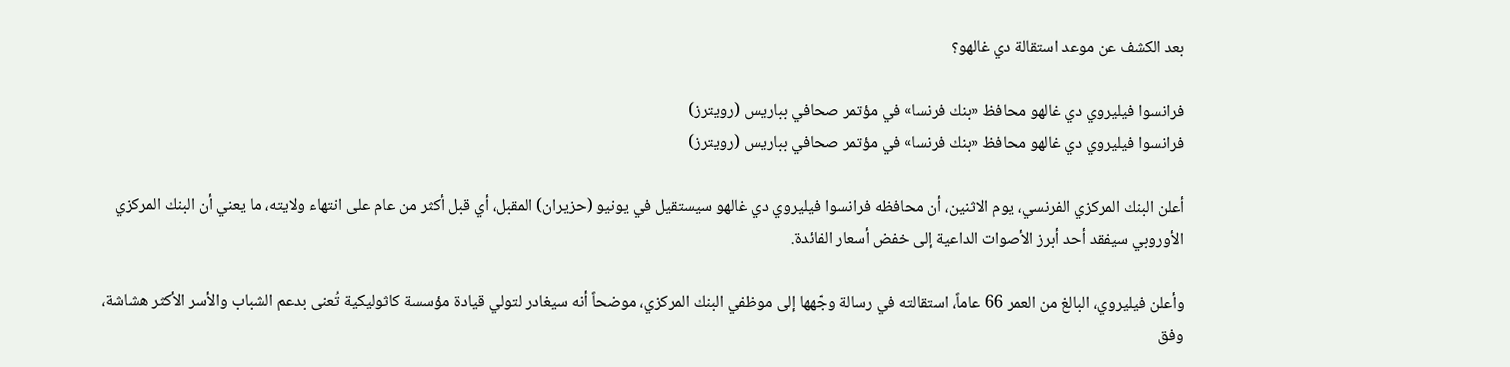بعد الكشف عن موعد استقالة دي غالهو؟

فرانسوا فيليروي دي غالهو محافظ «بنك فرنسا» في مؤتمر صحافي بباريس (رويترز)
فرانسوا فيليروي دي غالهو محافظ «بنك فرنسا» في مؤتمر صحافي بباريس (رويترز)

أعلن البنك المركزي الفرنسي، يوم الاثنين، أن محافظه فرانسوا فيليروي دي غالهو سيستقيل في يونيو (حزيران) المقبل، أي قبل أكثر من عام على انتهاء ولايته، ما يعني أن البنك المركزي الأوروبي سيفقد أحد أبرز الأصوات الداعية إلى خفض أسعار الفائدة.

وأعلن فيليروي، البالغ من العمر 66 عاماً، استقالته في رسالة وجّهها إلى موظفي البنك المركزي، موضحاً أنه سيغادر لتولي قيادة مؤسسة كاثوليكية تُعنى بدعم الشباب والأسر الأكثر هشاشة، وفق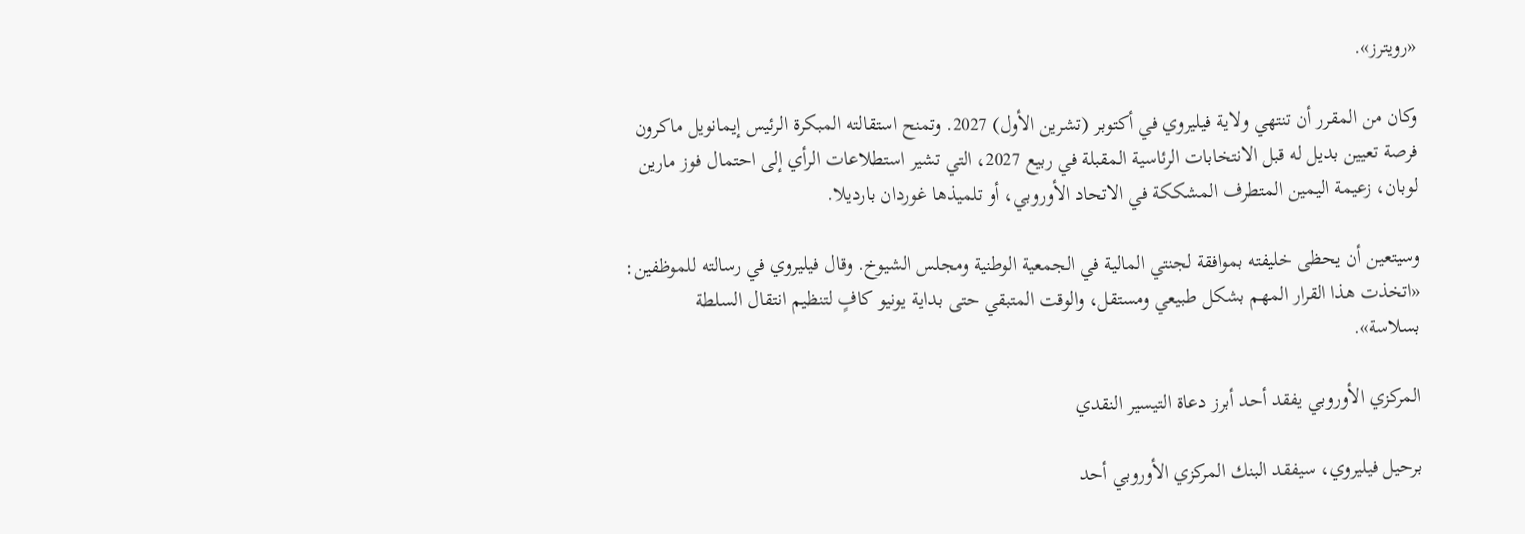«رويترز».

وكان من المقرر أن تنتهي ولاية فيليروي في أكتوبر (تشرين الأول) 2027. وتمنح استقالته المبكرة الرئيس إيمانويل ماكرون فرصة تعيين بديل له قبل الانتخابات الرئاسية المقبلة في ربيع 2027، التي تشير استطلاعات الرأي إلى احتمال فوز مارين لوبان، زعيمة اليمين المتطرف المشككة في الاتحاد الأوروبي، أو تلميذها غوردان بارديلا.

وسيتعين أن يحظى خليفته بموافقة لجنتي المالية في الجمعية الوطنية ومجلس الشيوخ. وقال فيليروي في رسالته للموظفين: «اتخذت هذا القرار المهم بشكل طبيعي ومستقل، والوقت المتبقي حتى بداية يونيو كافٍ لتنظيم انتقال السلطة بسلاسة».

المركزي الأوروبي يفقد أحد أبرز دعاة التيسير النقدي

برحيل فيليروي، سيفقد البنك المركزي الأوروبي أحد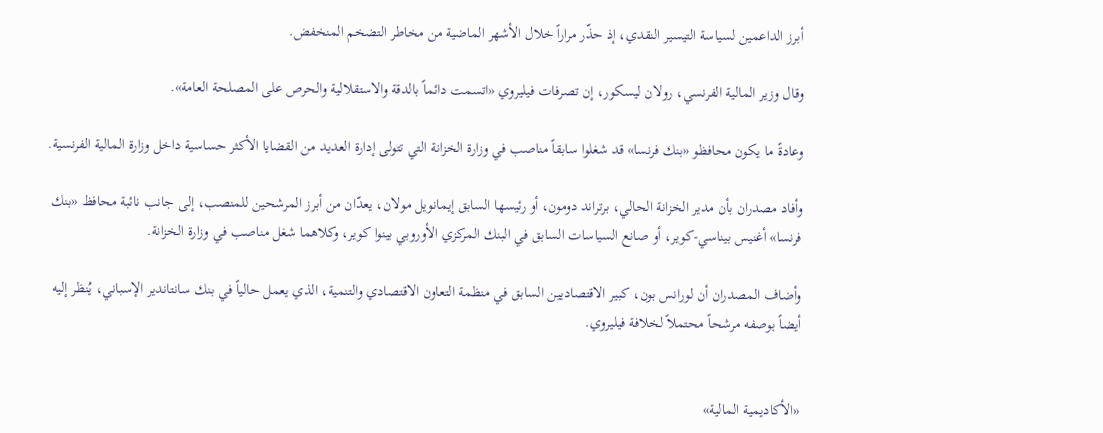أبرز الداعمين لسياسة التيسير النقدي، إذ حذّر مراراً خلال الأشهر الماضية من مخاطر التضخم المنخفض.

وقال وزير المالية الفرنسي، رولان ليسكور، إن تصرفات فيليروي «اتسمت دائماً بالدقة والاستقلالية والحرص على المصلحة العامة».

وعادةً ما يكون محافظو «بنك فرنسا» قد شغلوا سابقاً مناصب في وزارة الخزانة التي تتولى إدارة العديد من القضايا الأكثر حساسية داخل وزارة المالية الفرنسية.

وأفاد مصدران بأن مدير الخزانة الحالي، برتراند دومون، أو رئيسها السابق إيمانويل مولان، يعدّان من أبرز المرشحين للمنصب، إلى جانب نائبة محافظ «بنك فرنسا» أغنيس بيناسي-كوير، أو صانع السياسات السابق في البنك المركزي الأوروبي بينوا كوير، وكلاهما شغل مناصب في وزارة الخزانة.

وأضاف المصدران أن لورانس بون، كبير الاقتصاديين السابق في منظمة التعاون الاقتصادي والتنمية، الذي يعمل حالياً في بنك سانتاندير الإسباني، يُنظر إليه أيضاً بوصفه مرشحاً محتملاً لخلافة فيليروي.


«الأكاديمية المالية»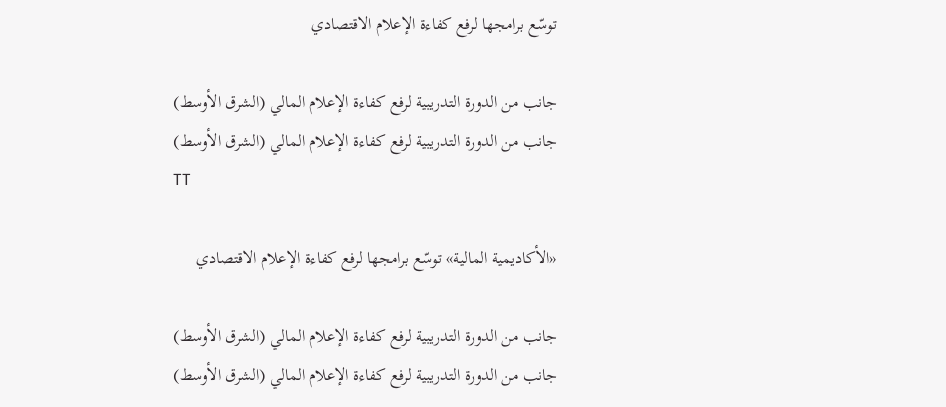توسّع برامجها لرفع كفاءة الإعلام الاقتصادي

جانب من الدورة التدريبية لرفع كفاءة الإعلام المالي (الشرق الأوسط)
جانب من الدورة التدريبية لرفع كفاءة الإعلام المالي (الشرق الأوسط)
TT

«الأكاديمية المالية» توسّع برامجها لرفع كفاءة الإعلام الاقتصادي

جانب من الدورة التدريبية لرفع كفاءة الإعلام المالي (الشرق الأوسط)
جانب من الدورة التدريبية لرفع كفاءة الإعلام المالي (الشرق الأوسط)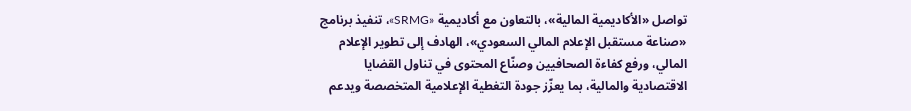تواصل «الأكاديمية المالية»، بالتعاون مع أكاديمية «SRMG»، تنفيذ برنامج «صناعة مستقبل الإعلام المالي السعودي»، الهادف إلى تطوير الإعلام المالي، ورفع كفاءة الصحافيين وصنّاع المحتوى في تناول القضايا الاقتصادية والمالية، بما يعزّز جودة التغطية الإعلامية المتخصصة ويدعم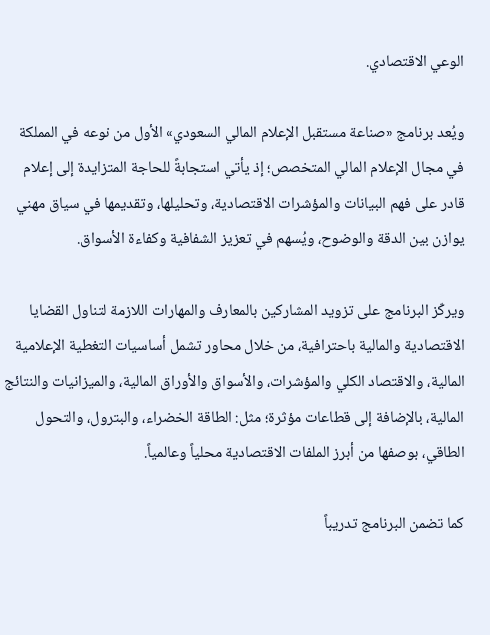الوعي الاقتصادي.

ويُعد برنامج «صناعة مستقبل الإعلام المالي السعودي» الأول من نوعه في المملكة في مجال الإعلام المالي المتخصص؛ إذ يأتي استجابةً للحاجة المتزايدة إلى إعلام قادر على فهم البيانات والمؤشرات الاقتصادية، وتحليلها، وتقديمها في سياق مهني يوازن بين الدقة والوضوح، ويُسهم في تعزيز الشفافية وكفاءة الأسواق.

ويركّز البرنامج على تزويد المشاركين بالمعارف والمهارات اللازمة لتناول القضايا الاقتصادية والمالية باحترافية، من خلال محاور تشمل أساسيات التغطية الإعلامية المالية، والاقتصاد الكلي والمؤشرات، والأسواق والأوراق المالية، والميزانيات والنتائج المالية، بالإضافة إلى قطاعات مؤثرة؛ مثل: الطاقة الخضراء، والبترول، والتحول الطاقي، بوصفها من أبرز الملفات الاقتصادية محلياً وعالمياً.

كما تضمن البرنامج تدريباً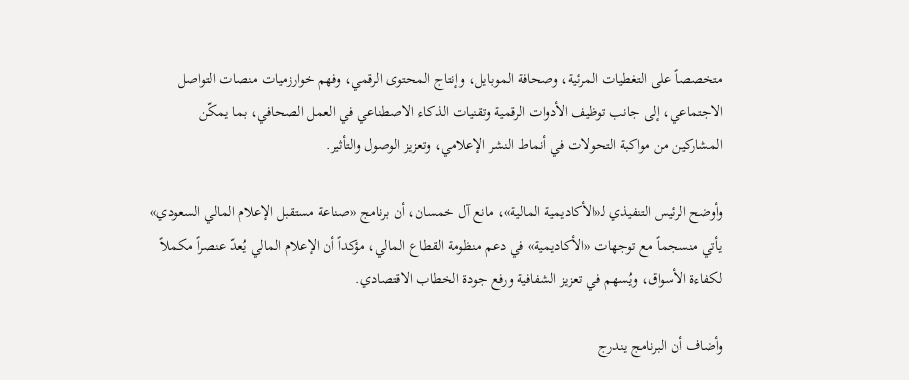متخصصاً على التغطيات المرئية، وصحافة الموبايل، وإنتاج المحتوى الرقمي، وفهم خوارزميات منصات التواصل الاجتماعي، إلى جانب توظيف الأدوات الرقمية وتقنيات الذكاء الاصطناعي في العمل الصحافي، بما يمكّن المشاركين من مواكبة التحولات في أنماط النشر الإعلامي، وتعزيز الوصول والتأثير.

وأوضح الرئيس التنفيذي لـ«الأكاديمية المالية»، مانع آل خمسان، أن برنامج «صناعة مستقبل الإعلام المالي السعودي» يأتي منسجماً مع توجهات «الأكاديمية» في دعم منظومة القطاع المالي، مؤكداً أن الإعلام المالي يُعدّ عنصراً مكملاً لكفاءة الأسواق، ويُسهم في تعزيز الشفافية ورفع جودة الخطاب الاقتصادي.

وأضاف أن البرنامج يندرج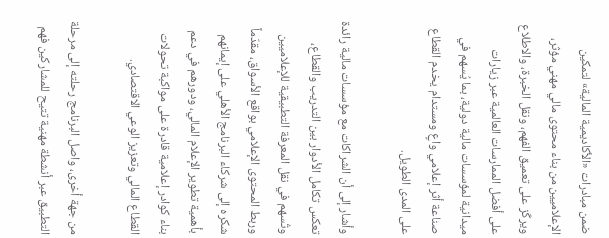ضمن مبادرات «الأكاديمية المالية» لتمكين الإعلاميين من بناء محتوى مالي مهني مؤثر، ويركّز على تعميق الفهم، ونقل الخبرة، والاطلاع على أفضل الممارسات العالمية عبر زيارات ميدانية لمؤسسات مالية دولية، بما يُسهم في صناعة أثر إعلامي واعٍ ومستدام يخدم القطاع على المدى الطويل.

وأشار إلى أن الشراكات مع مؤسسات مالية رائدة تعكس تكامل الأدوار بين التدريب والقطاع، وتُسهم في نقل المعرفة التطبيقية للإعلاميين وربط المحتوى الإعلامي بواقع الأسواق، مقدّماً شكره إلى شركاء البرنامج الأهلي على إيمانهم بأهمية تطوير الإعلام المالي، ودورهم في دعم بناء كوادر إعلامية قادرة على مواكبة تحولات القطاع المالي وتعزيز الوعي الاقتصادي.

من جهة أخرى، واصل البرنامج رحلته إلى مرحلة التطبيق عبر أنشطة مهنية تتيح للمشاركين فهم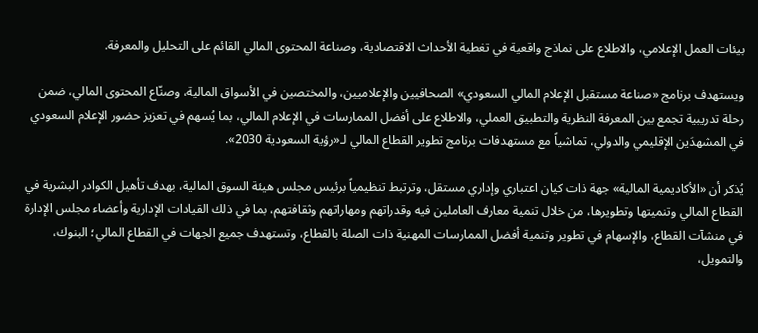بيئات العمل الإعلامي، والاطلاع على نماذج واقعية في تغطية الأحداث الاقتصادية، وصناعة المحتوى المالي القائم على التحليل والمعرفة.

ويستهدف برنامج «صناعة مستقبل الإعلام المالي السعودي» الصحافيين والإعلاميين، والمختصين في الأسواق المالية، وصنّاع المحتوى المالي، ضمن رحلة تدريبية تجمع بين المعرفة النظرية والتطبيق العملي، والاطلاع على أفضل الممارسات في الإعلام المالي، بما يُسهم في تعزيز حضور الإعلام السعودي في المشهدَين الإقليمي والدولي، تماشياً مع مستهدفات برنامج تطوير القطاع المالي لـ«رؤية السعودية 2030».

يُذكر أن «الأكاديمية المالية» جهة ذات كيان اعتباري وإداري مستقل، وترتبط تنظيمياً برئيس مجلس هيئة السوق المالية، بهدف تأهيل الكوادر البشرية في القطاع المالي وتنميتها وتطويرها، من خلال تنمية معارف العاملين فيه وقدراتهم ومهاراتهم وثقافتهم، بما في ذلك القيادات الإدارية وأعضاء مجلس الإدارة في منشآت القطاع، والإسهام في تطوير وتنمية أفضل الممارسات المهنية ذات الصلة بالقطاع، وتستهدف جميع الجهات في القطاع المالي؛ البنوك، والتمويل،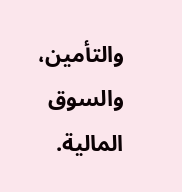والتأمين، والسوق المالية.